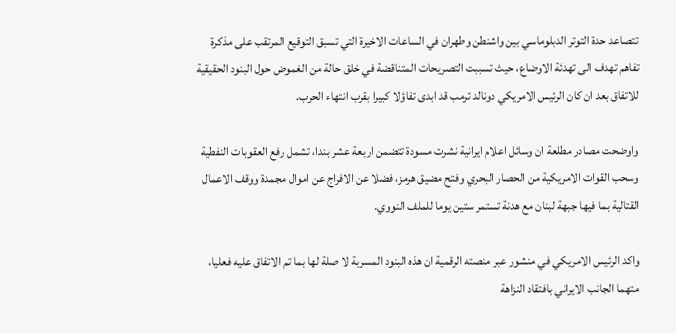تتصاعد حدة التوتر الدبلوماسي بين واشنطن وطهران في الساعات الاخيرة التي تسبق التوقيع المرتقب على مذكرة تفاهم تهدف الى تهدئة الاوضاع، حيث تسببت التصريحات المتناقضة في خلق حالة من الغموض حول البنود الحقيقية للاتفاق بعد ان كان الرئيس الامريكي دونالد ترمب قد ابدى تفاؤلا كبيرا بقرب انتهاء الحرب.

واوضحت مصادر مطلعة ان وسائل اعلام ايرانية نشرت مسودة تتضمن اربعة عشر بندا، تشمل رفع العقوبات النفطية وسحب القوات الامريكية من الحصار البحري وفتح مضيق هرمز، فضلا عن الافراج عن اموال مجمدة ووقف الاعمال القتالية بما فيها جبهة لبنان مع هدنة تستمر ستين يوما للملف النووي.

واكد الرئيس الامريكي في منشور عبر منصته الرقمية ان هذه البنود المسربة لا صلة لها بما تم الاتفاق عليه فعليا، متهما الجانب الايراني بافتقاد النزاهة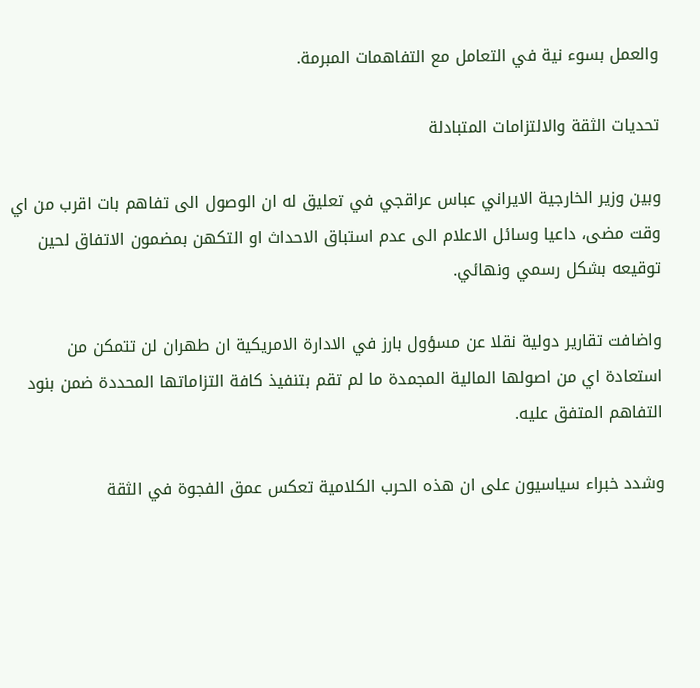والعمل بسوء نية في التعامل مع التفاهمات المبرمة.

تحديات الثقة والالتزامات المتبادلة

وبين وزير الخارجية الايراني عباس عراقجي في تعليق له ان الوصول الى تفاهم بات اقرب من اي وقت مضى، داعيا وسائل الاعلام الى عدم استباق الاحداث او التكهن بمضمون الاتفاق لحين توقيعه بشكل رسمي ونهائي.

واضافت تقارير دولية نقلا عن مسؤول بارز في الادارة الامريكية ان طهران لن تتمكن من استعادة اي من اصولها المالية المجمدة ما لم تقم بتنفيذ كافة التزاماتها المحددة ضمن بنود التفاهم المتفق عليه.

وشدد خبراء سياسيون على ان هذه الحرب الكلامية تعكس عمق الفجوة في الثقة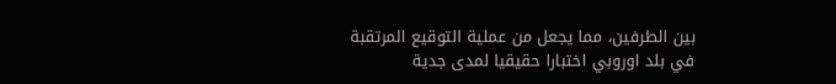بين الطرفين، مما يجعل من عملية التوقيع المرتقبة في بلد اوروبي اختبارا حقيقيا لمدى جدية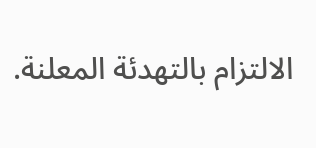الالتزام بالتهدئة المعلنة.